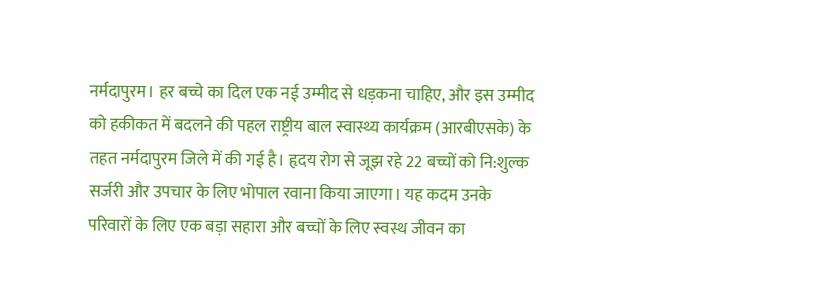नर्मदापुरम। हर बच्चे का दिल एक नई उम्मीद से धड़कना चाहिए, और इस उम्मीद को हकीकत में बदलने की पहल राष्ट्रीय बाल स्वास्थ्य कार्यक्रम (आरबीएसके) के तहत नर्मदापुरम जिले में की गई है। हृदय रोग से जूझ रहे 22 बच्चों को नि:शुल्क सर्जरी और उपचार के लिए भोपाल रवाना किया जाएगा। यह कदम उनके परिवारों के लिए एक बड़ा सहारा और बच्चों के लिए स्वस्थ जीवन का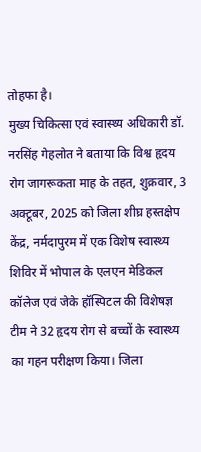तोहफा है।
मुख्य चिकित्सा एवं स्वास्थ्य अधिकारी डॉ. नरसिंह गेहलोत ने बताया कि विश्व हृदय रोग जागरूकता माह के तहत, शुक्रवार, 3 अक्टूबर, 2025 को जिला शीघ्र हस्तक्षेप केंद्र, नर्मदापुरम में एक विशेष स्वास्थ्य शिविर में भोपाल के एलएन मेडिकल कॉलेज एवं जेके हॉस्पिटल की विशेषज्ञ टीम ने 32 हृदय रोग से बच्चों के स्वास्थ्य का गहन परीक्षण किया। जिला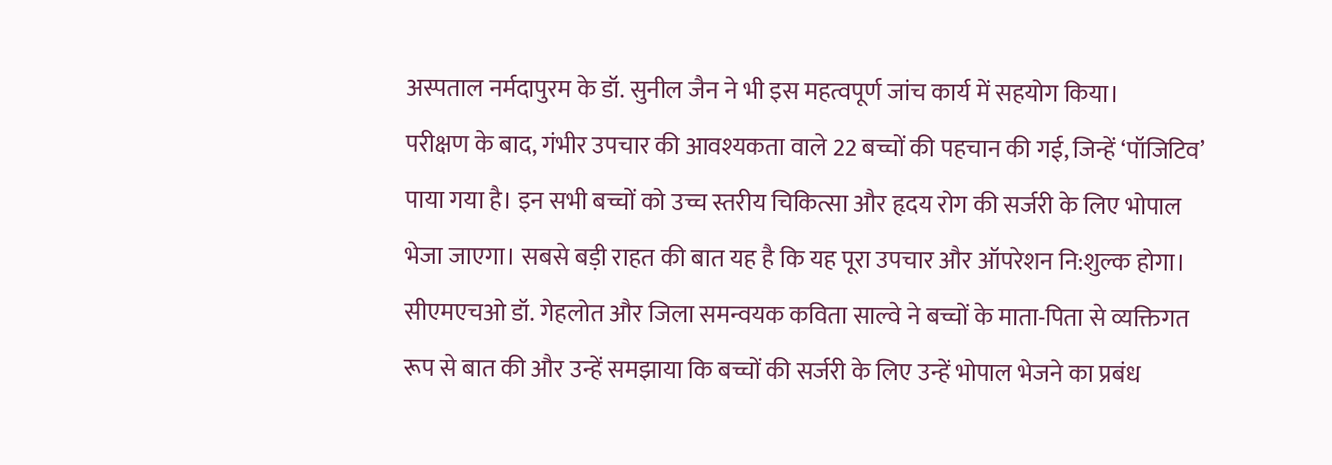अस्पताल नर्मदापुरम के डॉ. सुनील जैन ने भी इस महत्वपूर्ण जांच कार्य में सहयोग किया।
परीक्षण के बाद, गंभीर उपचार की आवश्यकता वाले 22 बच्चों की पहचान की गई, जिन्हें ‘पॉजिटिव’ पाया गया है। इन सभी बच्चों को उच्च स्तरीय चिकित्सा और हृदय रोग की सर्जरी के लिए भोपाल भेजा जाएगा। सबसे बड़ी राहत की बात यह है कि यह पूरा उपचार और ऑपरेशन नि:शुल्क होगा। सीएमएचओ डॉ. गेहलोत और जिला समन्वयक कविता साल्वे ने बच्चों के माता-पिता से व्यक्तिगत रूप से बात की और उन्हें समझाया कि बच्चों की सर्जरी के लिए उन्हें भोपाल भेजने का प्रबंध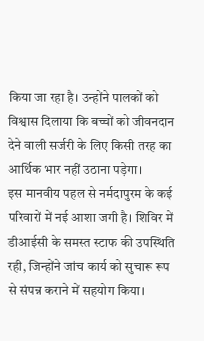किया जा रहा है। उन्होंने पालकों को विश्वास दिलाया कि बच्चों को जीवनदान देने वाली सर्जरी के लिए किसी तरह का आर्थिक भार नहीं उठाना पड़ेगा।
इस मानवीय पहल से नर्मदापुरम के कई परिवारों में नई आशा जगी है। शिविर में डीआईसी के समस्त स्टाफ की उपस्थिति रही, जिन्होंने जांच कार्य को सुचारू रूप से संपन्न कराने में सहयोग किया।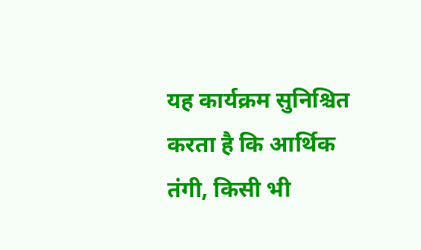यह कार्यक्रम सुनिश्चित करता है कि आर्थिक तंगी, किसी भी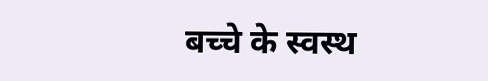बच्चे के स्वस्थ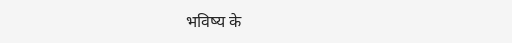भविष्य के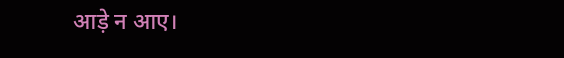आड़े न आए।